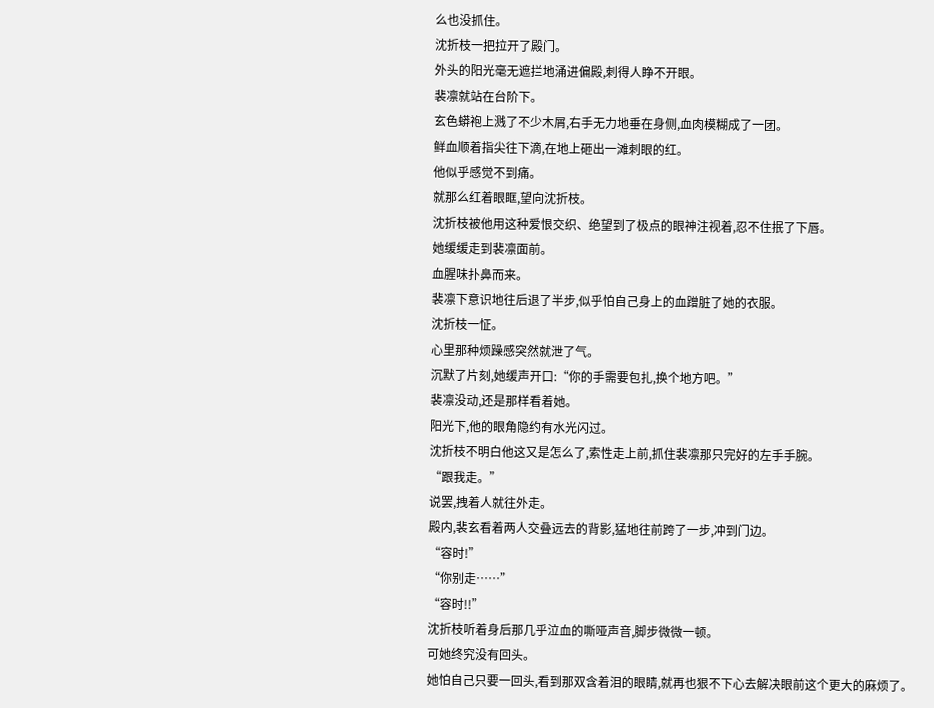么也没抓住。
沈折枝一把拉开了殿门。
外头的阳光毫无遮拦地涌进偏殿,刺得人睁不开眼。
裴凛就站在台阶下。
玄色蟒袍上溅了不少木屑,右手无力地垂在身侧,血肉模糊成了一团。
鲜血顺着指尖往下滴,在地上砸出一滩刺眼的红。
他似乎感觉不到痛。
就那么红着眼眶,望向沈折枝。
沈折枝被他用这种爱恨交织、绝望到了极点的眼神注视着,忍不住抿了下唇。
她缓缓走到裴凛面前。
血腥味扑鼻而来。
裴凛下意识地往后退了半步,似乎怕自己身上的血蹭脏了她的衣服。
沈折枝一怔。
心里那种烦躁感突然就泄了气。
沉默了片刻,她缓声开口:“你的手需要包扎,换个地方吧。”
裴凛没动,还是那样看着她。
阳光下,他的眼角隐约有水光闪过。
沈折枝不明白他这又是怎么了,索性走上前,抓住裴凛那只完好的左手手腕。
“跟我走。”
说罢,拽着人就往外走。
殿内,裴玄看着两人交叠远去的背影,猛地往前跨了一步,冲到门边。
“容时!”
“你别走……”
“容时!!”
沈折枝听着身后那几乎泣血的嘶哑声音,脚步微微一顿。
可她终究没有回头。
她怕自己只要一回头,看到那双含着泪的眼睛,就再也狠不下心去解决眼前这个更大的麻烦了。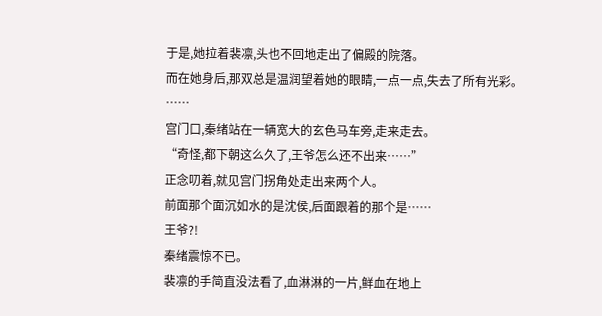于是,她拉着裴凛,头也不回地走出了偏殿的院落。
而在她身后,那双总是温润望着她的眼睛,一点一点,失去了所有光彩。
……
宫门口,秦绪站在一辆宽大的玄色马车旁,走来走去。
“奇怪,都下朝这么久了,王爷怎么还不出来……”
正念叨着,就见宫门拐角处走出来两个人。
前面那个面沉如水的是沈侯,后面跟着的那个是……
王爷?!
秦绪震惊不已。
裴凛的手简直没法看了,血淋淋的一片,鲜血在地上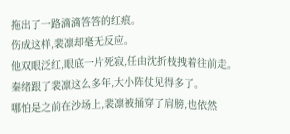拖出了一路滴滴答答的红痕。
伤成这样,裴凛却毫无反应。
他双眼泛红,眼底一片死寂,任由沈折枝拽着往前走。
秦绪跟了裴凛这么多年,大小阵仗见得多了。
哪怕是之前在沙场上,裴凛被捅穿了肩膀,也依然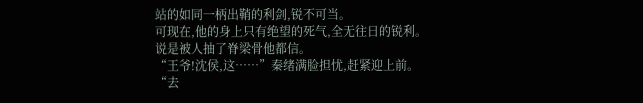站的如同一柄出鞘的利剑,锐不可当。
可现在,他的身上只有绝望的死气,全无往日的锐利。
说是被人抽了脊梁骨他都信。
“王爷!沈侯,这……”秦绪满脸担忧,赶紧迎上前。
“去